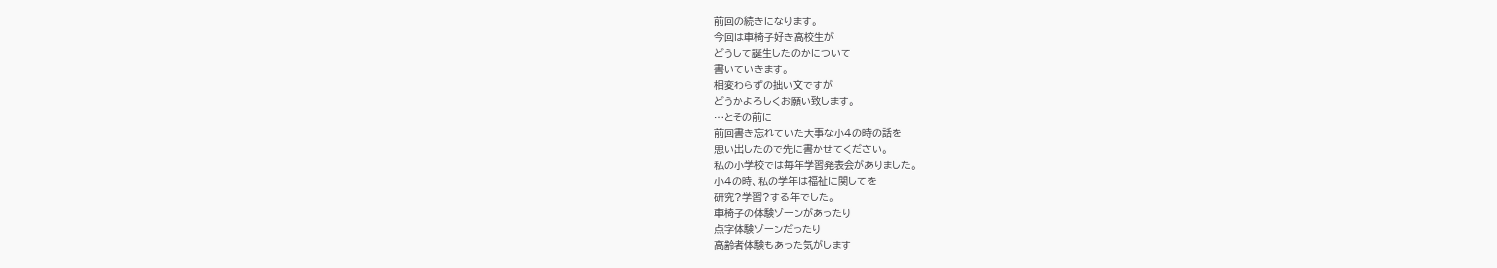前回の続きになります。
今回は車椅子好き高校生が
どうして誕生したのかについて
書いていきます。
相変わらずの拙い文ですが
どうかよろしくお願い致します。
…とその前に
前回書き忘れていた大事な小4の時の話を
思い出したので先に書かせてください。
私の小学校では毎年学習発表会がありました。
小4の時、私の学年は福祉に関してを
研究?学習?する年でした。
車椅子の体験ゾーンがあったり
点字体験ゾーンだったり
高齢者体験もあった気がします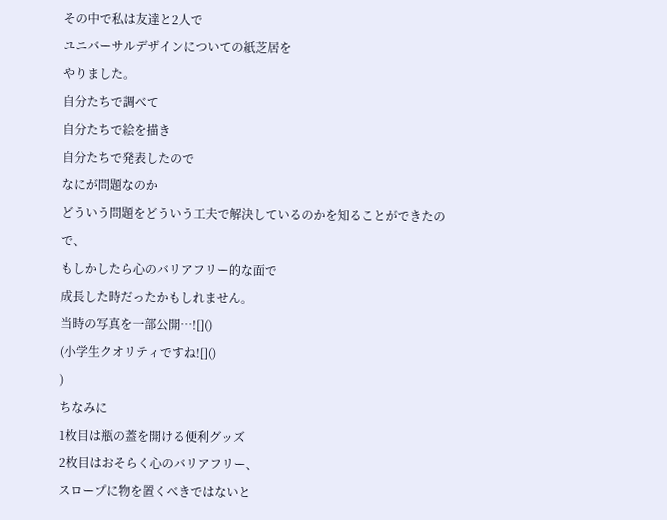その中で私は友達と2人で
ユニバーサルデザインについての紙芝居を
やりました。
自分たちで調べて
自分たちで絵を描き
自分たちで発表したので
なにが問題なのか
どういう問題をどういう工夫で解決しているのかを知ることができたので、
もしかしたら心のバリアフリー的な面で
成長した時だったかもしれません。
当時の写真を一部公開…![]()
(小学生クオリティですね![]()
)
ちなみに
1枚目は瓶の蓋を開ける便利グッズ
2枚目はおそらく心のバリアフリー、
スロープに物を置くべきではないと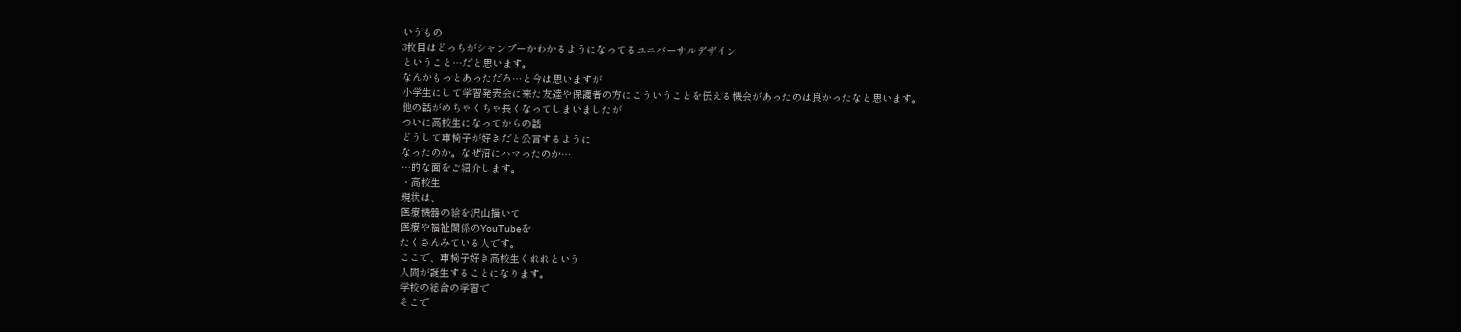いうもの
3枚目はどっちがシャンプーかわかるようになってるユニバーサルデザイン
ということ…だと思います。
なんかもっとあっただろ…と今は思いますが
小学生にして学習発表会に来た友達や保護者の方にこういうことを伝える機会があったのは良かったなと思います。
他の話がめちゃくちゃ長くなってしまいましたが
ついに高校生になってからの話
どうして車椅子が好きだと公言するように
なったのか。なぜ沼にハマったのか…
…的な面をご紹介します。
・高校生
現状は、
医療機器の絵を沢山描いて
医療や福祉関係のYouTubeを
たくさんみている人です。
ここで、車椅子好き高校生くれれという
人間が誕生することになります。
学校の総合の学習で
そこで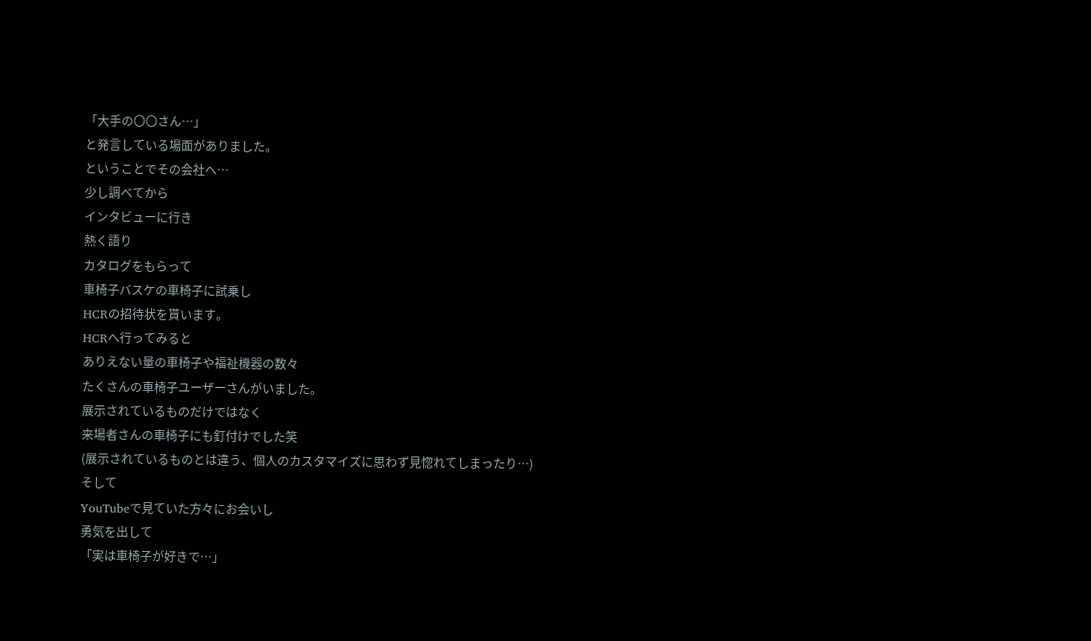「大手の〇〇さん…」
と発言している場面がありました。
ということでその会社へ…
少し調べてから
インタビューに行き
熱く語り
カタログをもらって
車椅子バスケの車椅子に試乗し
HCRの招待状を貰います。
HCRへ行ってみると
ありえない量の車椅子や福祉機器の数々
たくさんの車椅子ユーザーさんがいました。
展示されているものだけではなく
来場者さんの車椅子にも釘付けでした笑
(展示されているものとは違う、個人のカスタマイズに思わず見惚れてしまったり…)
そして
YouTubeで見ていた方々にお会いし
勇気を出して
「実は車椅子が好きで…」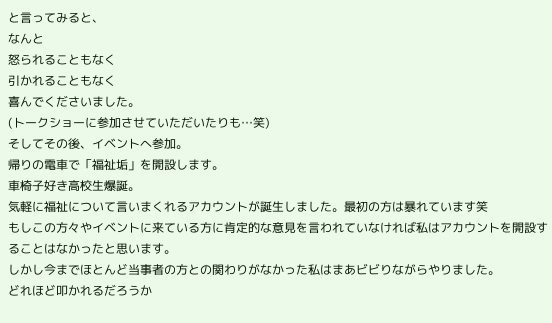と言ってみると、
なんと
怒られることもなく
引かれることもなく
喜んでくださいました。
(トークショーに参加させていただいたりも…笑)
そしてその後、イベントへ参加。
帰りの電車で「福祉垢」を開設します。
車椅子好き高校生爆誕。
気軽に福祉について言いまくれるアカウントが誕生しました。最初の方は暴れています笑
もしこの方々やイベントに来ている方に肯定的な意見を言われていなければ私はアカウントを開設することはなかったと思います。
しかし今までほとんど当事者の方との関わりがなかった私はまあビビりながらやりました。
どれほど叩かれるだろうか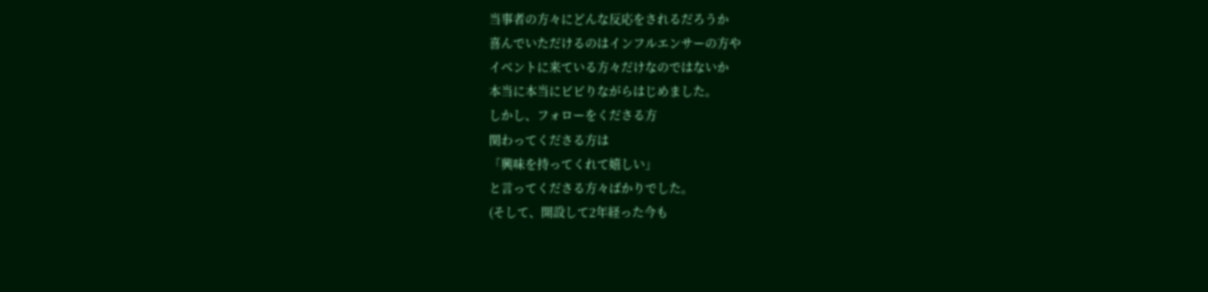当事者の方々にどんな反応をされるだろうか
喜んでいただけるのはインフルエンサーの方や
イベントに来ている方々だけなのではないか
本当に本当にビビりながらはじめました。
しかし、フォローをくださる方
関わってくださる方は
「興味を持ってくれて嬉しい」
と言ってくださる方々ばかりでした。
(そして、開設して2年経った今も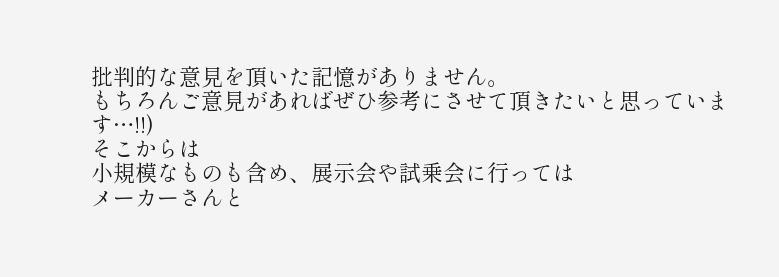批判的な意見を頂いた記憶がありません。
もちろんご意見があればぜひ参考にさせて頂きたいと思っています…!!)
そこからは
小規模なものも含め、展示会や試乗会に行っては
メーカーさんと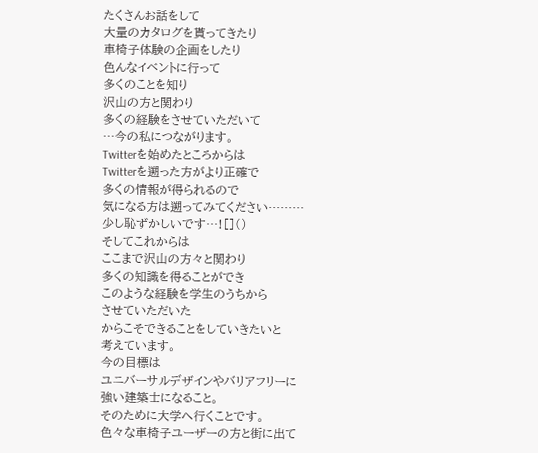たくさんお話をして
大量のカタログを貰ってきたり
車椅子体験の企画をしたり
色んなイベントに行って
多くのことを知り
沢山の方と関わり
多くの経験をさせていただいて
…今の私につながります。
Twitterを始めたところからは
Twitterを遡った方がより正確で
多くの情報が得られるので
気になる方は遡ってみてください………
少し恥ずかしいです…![]()
そしてこれからは
ここまで沢山の方々と関わり
多くの知識を得ることができ
このような経験を学生のうちから
させていただいた
からこそできることをしていきたいと
考えています。
今の目標は
ユニバーサルデザインやバリアフリーに
強い建築士になること。
そのために大学へ行くことです。
色々な車椅子ユーザーの方と街に出て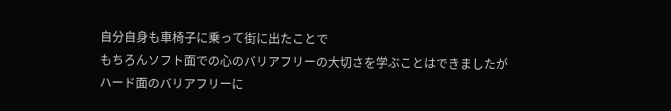自分自身も車椅子に乗って街に出たことで
もちろんソフト面での心のバリアフリーの大切さを学ぶことはできましたが
ハード面のバリアフリーに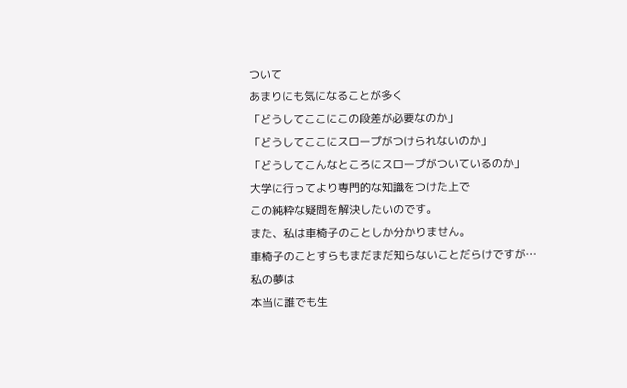ついて
あまりにも気になることが多く
「どうしてここにこの段差が必要なのか」
「どうしてここにスロープがつけられないのか」
「どうしてこんなところにスロープがついているのか」
大学に行ってより専門的な知識をつけた上で
この純粋な疑問を解決したいのです。
また、私は車椅子のことしか分かりません。
車椅子のことすらもまだまだ知らないことだらけですが…
私の夢は
本当に誰でも生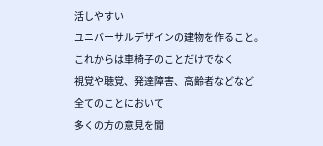活しやすい
ユニバーサルデザインの建物を作ること。
これからは車椅子のことだけでなく
視覚や聴覚、発達障害、高齢者などなど
全てのことにおいて
多くの方の意見を聞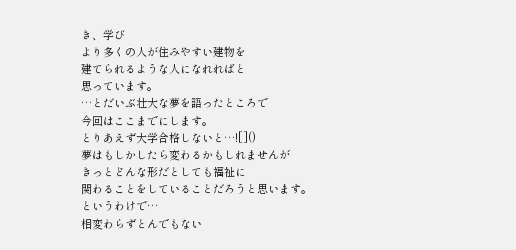き、学び
より多くの人が住みやすい建物を
建てられるような人になれればと
思っています。
…とだいぶ壮大な夢を語ったところで
今回はここまでにします。
とりあえず大学合格しないと…![]()
夢はもしかしたら変わるかもしれませんが
きっとどんな形だとしても福祉に
関わることをしていることだろうと思います。
というわけで…
相変わらずとんでもない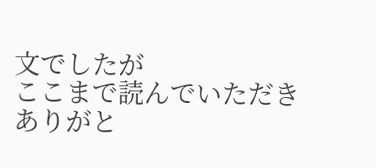文でしたが
ここまで読んでいただき
ありがと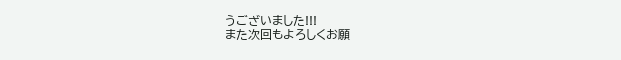うございました!!!
また次回もよろしくお願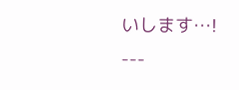いします…!
---